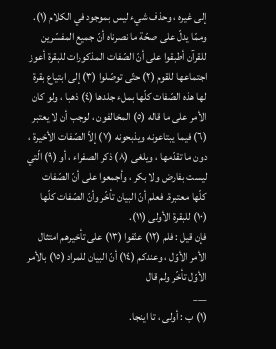إلى غيره ، وحذف شيء ليس بموجود في الكلام (١).
وممّا يدلّ على صحّة ما نصرناه أنّ جميع المفسّرين للقرآن أطبقوا على أنّ الصّفات المذكورات للبقرة أعوز اجتماعها للقوم (٢) حتّى توصّلوا (٣) إلى ابتياع بقرة لها هذه الصّفات كلّها بملء جلدها (٤) ذهبا ، ولو كان الأمر على ما قاله (٥) المخالفون ، لوجب أن لا يعتبر (٦) فيما يبتاعونه ويذبحونه (٧) إلاّ الصّفات الأخيرة ، دون ما تقدّمها ، ويلغى (٨) ذكر الصفراء ، أو (٩) الّتي ليست بفارض ولا بكر ، وأجمعوا على أنّ الصّفات كلّها معتبرة. فعلم أنّ البيان تأخّر وأنّ الصّفات كلّها (١٠) للبقرة الأولى (١١).
فإن قيل : فلم (١٢) عنّفوا (١٣) على تأخيرهم امتثال الأمر الأوّل ، وعندكم (١٤) أنّ البيان للمراد (١٥) بالأمر الأوّل تأخّر ولم قال
___
(١) ب : أولى ، تا اينجا.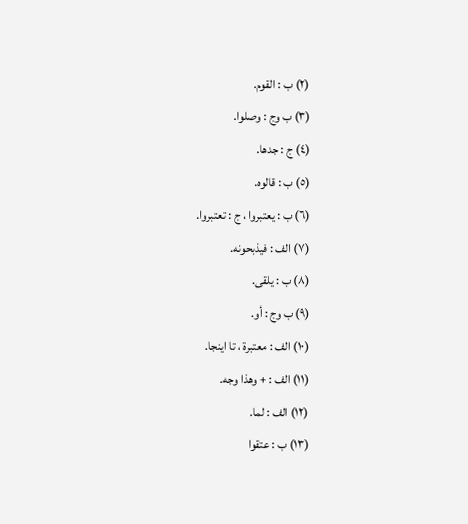(٢) ب : القوم.
(٣) ب وج : وصلوا.
(٤) ج : جدها.
(٥) ب : قالوه.
(٦) ب : يعتبروا ، ج : تعتبروا.
(٧) الف : فيذبحونه.
(٨) ب : يلقى.
(٩) ب وج : أو.
(١٠) الف : معتبرة ، تا اينجا.
(١١) الف : + وهذا وجه.
(١٢) الف : لما.
(١٣) ب : عتقوا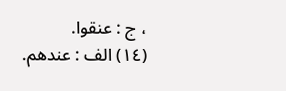، ج : عنقوا.
(١٤) الف : عندهم.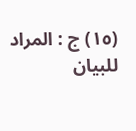(١٥) ج : المراد للبيان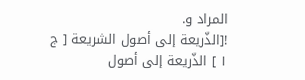المراد و.
![الذّريعة إلى أصول الشريعة [ ج ١ ] الذّريعة إلى أصول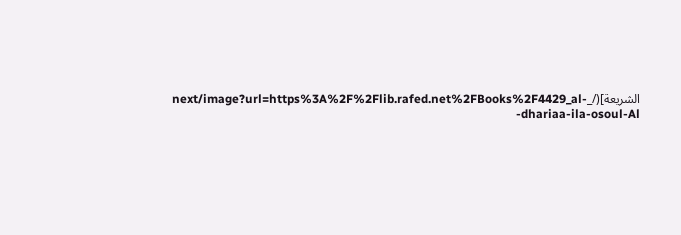الشريعة](/_next/image?url=https%3A%2F%2Flib.rafed.net%2FBooks%2F4429_al-dhariaa-ila-osoul-Al-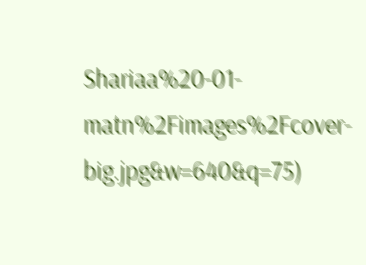Shariaa%20-01-matn%2Fimages%2Fcover-big.jpg&w=640&q=75)